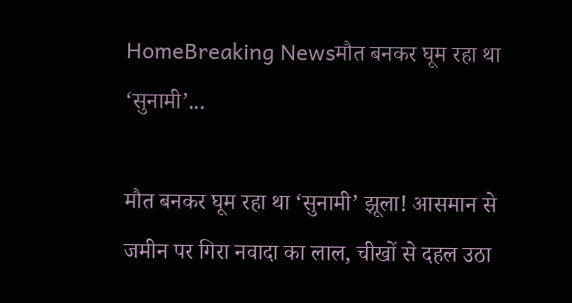HomeBreaking Newsमौत बनकर घूम रहा था ‘सुनामी’...

मौत बनकर घूम रहा था ‘सुनामी’ झूला! आसमान से जमीन पर गिरा नवादा का लाल, चीखों से दहल उठा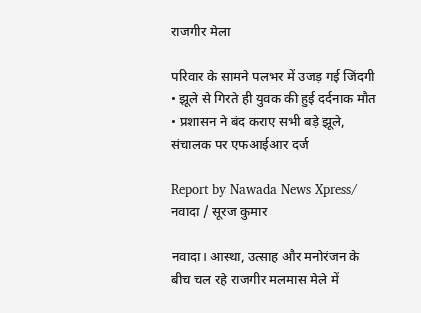राजगीर मेला

परिवार के सामने पलभर में उजड़ गई जिंदगी • झूले से गिरते ही युवक की हुई दर्दनाक मौत • प्रशासन ने बंद कराए सभी बड़े झूले, संचालक पर एफआईआर दर्ज

Report by Nawada News Xpress/ नवादा / सूरज कुमार

नवादा। आस्था, उत्साह और मनोरंजन के बीच चल रहे राजगीर मलमास मेले में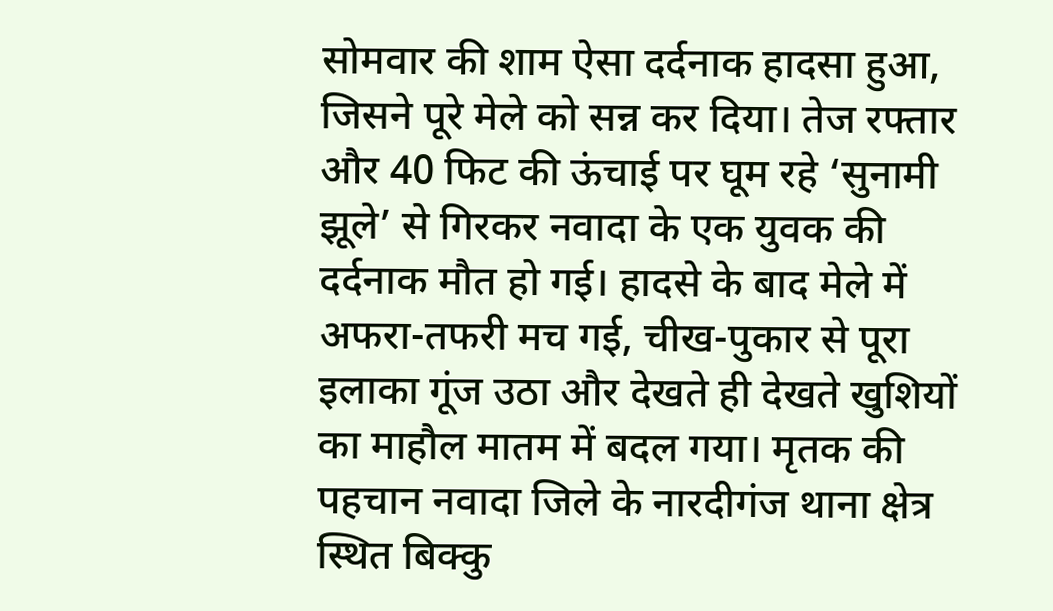सोमवार की शाम ऐसा दर्दनाक हादसा हुआ, जिसने पूरे मेले को सन्न कर दिया। तेज रफ्तार और 40 फिट की ऊंचाई पर घूम रहे ‘सुनामी झूले’ से गिरकर नवादा के एक युवक की दर्दनाक मौत हो गई। हादसे के बाद मेले में अफरा-तफरी मच गई, चीख-पुकार से पूरा इलाका गूंज उठा और देखते ही देखते खुशियों का माहौल मातम में बदल गया। मृतक की पहचान नवादा जिले के नारदीगंज थाना क्षेत्र स्थित बिक्कु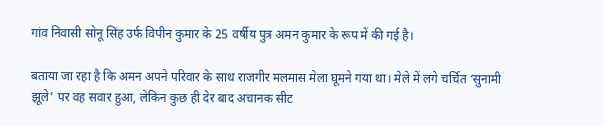गांव निवासी सोनू सिंह उर्फ विपीन कुमार के 25 वर्षीय पुत्र अमन कुमार के रूप में की गई है।

बताया जा रहा है कि अमन अपने परिवार के साथ राजगीर मलमास मेला घूमने गया था। मेले में लगे चर्चित ‘सुनामी झूले’ पर वह सवार हुआ, लेकिन कुछ ही देर बाद अचानक सीट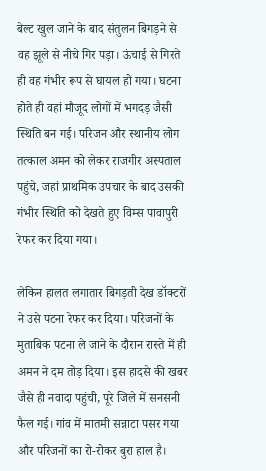बेल्ट खुल जाने के बाद संतुलन बिगड़ने से वह झूले से नीचे गिर पड़ा। ऊंचाई से गिरते ही वह गंभीर रूप से घायल हो गया। घटना होते ही वहां मौजूद लोगों में भगदड़ जैसी स्थिति बन गई। परिजन और स्थानीय लोग तत्काल अमन को लेकर राजगीर अस्पताल पहुंचे, जहां प्राथमिक उपचार के बाद उसकी गंभीर स्थिति को देखते हुए विम्स पावापुरी रेफर कर दिया गया।

लेकिन हालत लगातार बिगड़ती देख डॉक्टरों ने उसे पटना रेफर कर दिया। परिजनों के मुताबिक पटना ले जाने के दौरान रास्ते में ही अमन ने दम तोड़ दिया। इस हादसे की खबर जैसे ही नवादा पहुंची, पूरे जिले में सनसनी फैल गई। गांव में मातमी सन्नाटा पसर गया और परिजनों का रो-रोकर बुरा हाल है।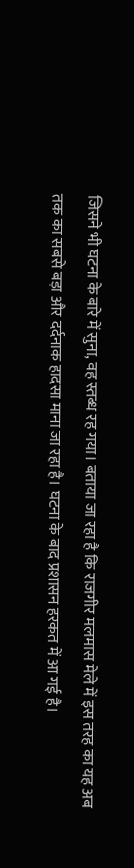जिसने भी घटना के बारे में सुना, वह स्तब्ध रह गया। बताया जा रहा है कि राजगीर मलमास मेले में इस तरह का यह अब तक का सबसे बड़ा और दर्दनाक हादसा माना जा रहा है। घटना के बाद प्रशासन हरकत में आ गई है।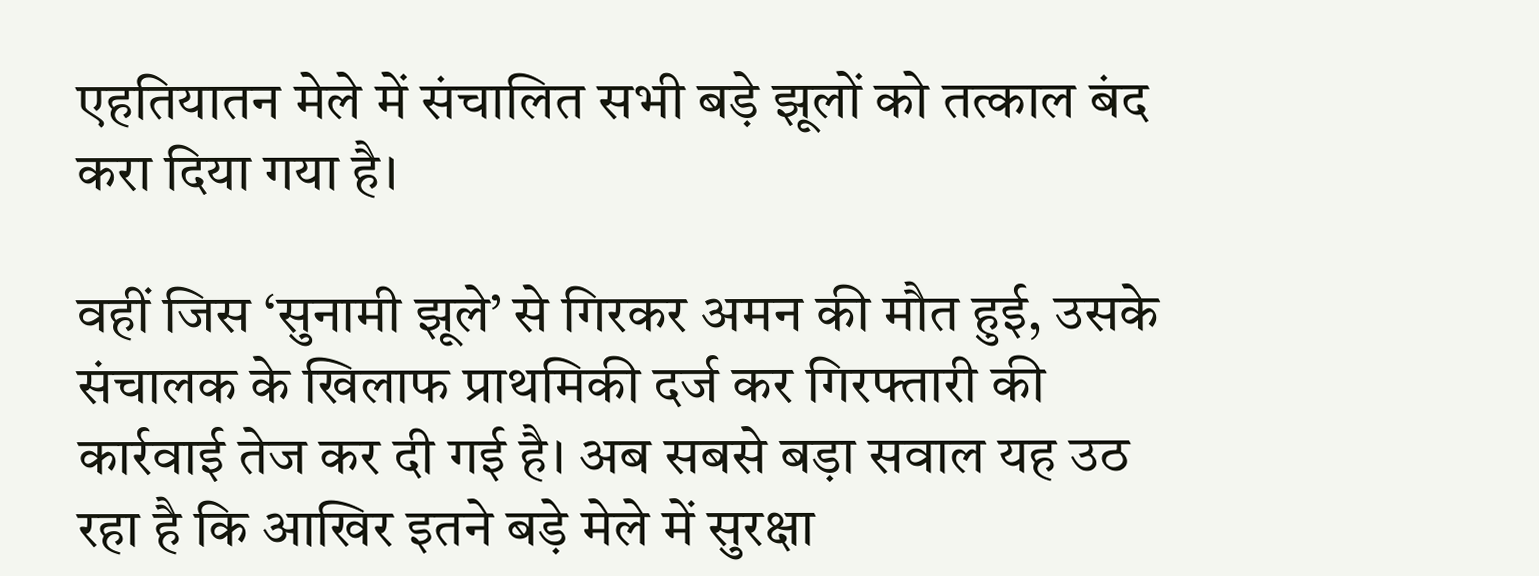एहतियातन मेले में संचालित सभी बड़े झूलों को तत्काल बंद करा दिया गया है।

वहीं जिस ‘सुनामी झूले’ से गिरकर अमन की मौत हुई, उसके संचालक के खिलाफ प्राथमिकी दर्ज कर गिरफ्तारी की कार्रवाई तेज कर दी गई है। अब सबसे बड़ा सवाल यह उठ रहा है कि आखिर इतने बड़े मेले में सुरक्षा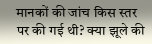मानकों की जांच किस स्तर पर की गई थी? क्या झूले की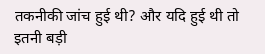तकनीकी जांच हुई थी? और यदि हुई थी तो इतनी बड़ी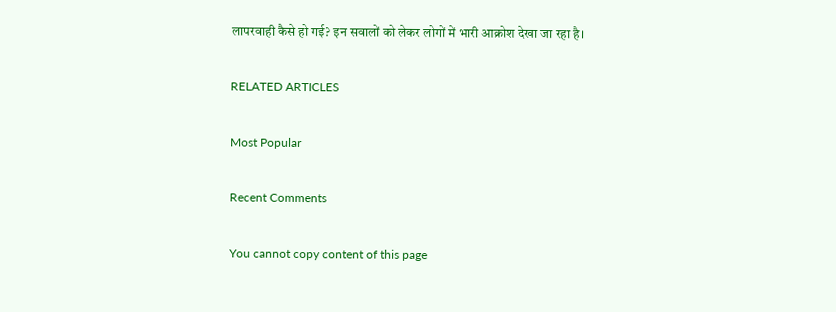लापरवाही कैसे हो गई? इन सवालों को लेकर लोगों में भारी आक्रोश देखा जा रहा है।

RELATED ARTICLES

Most Popular

Recent Comments

You cannot copy content of this page